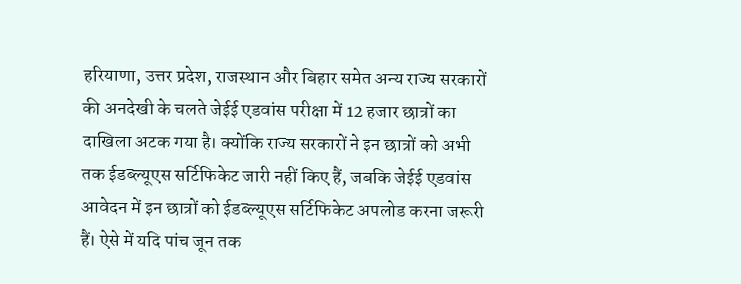हरियाणा, उत्तर प्रदेश, राजस्थान और बिहार समेत अन्य राज्य सरकारों की अनदेखी के चलते जेईई एडवांस परीक्षा में 12 हजार छात्रों का दाखिला अटक गया है। क्योंकि राज्य सरकारों ने इन छात्रों को अभी तक ईडब्ल्यूएस सर्टिफिकेट जारी नहीं किए हैं, जबकि जेईई एडवांस आवेदन में इन छात्रों को ईडब्ल्यूएस सर्टिफिकेट अपलोड करना जरूरी हैं। ऐसे में यदि पांच जून तक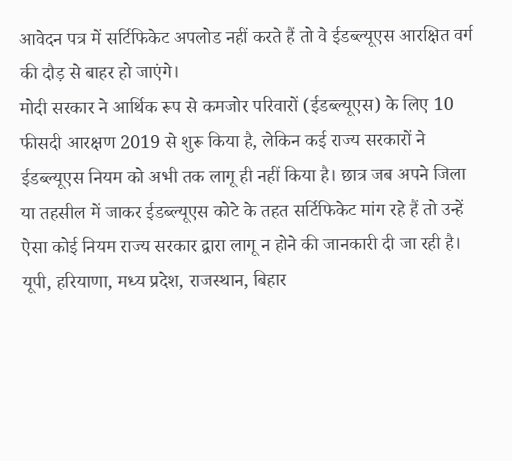आवेदन पत्र में सर्टिफिकेट अपलोड नहीं करते हैं तो वे ईडब्ल्यूएस आरक्षित वर्ग की दौड़ से बाहर हो जाएंगे।
मोदी सरकार ने आर्थिक रूप से कमजोर परिवारों (ईडब्ल्यूएस) के लिए 10 फीसदी आरक्षण 2019 से शुरू किया है, लेकिन कई राज्य सरकारों ने ईडब्ल्यूएस नियम को अभी तक लागू ही नहीं किया है। छात्र जब अपने जिला या तहसील में जाकर ईडब्ल्यूएस कोटे के तहत सर्टिफिकेट मांग रहे हैं तो उन्हें ऐसा कोई नियम राज्य सरकार द्वारा लागू न होने की जानकारी दी जा रही है।
यूपी, हरियाणा, मध्य प्रदेश, राजस्थान, बिहार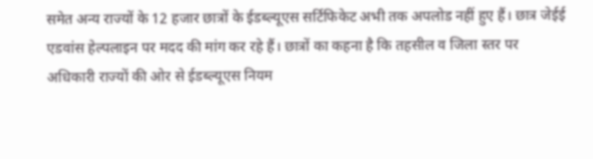समेत अन्य राज्यों के 12 हजार छात्रों के ईडब्ल्यूएस सर्टिफिकेट अभी तक अपलोड नहीं हुए हैं। छात्र जेईई एडवांस हेल्पलाइन पर मदद की मांग कर रहे हैं। छात्रों का कहना है कि तहसील व जिला स्तर पर अधिकारी राज्यों की ओर से ईडब्ल्यूएस नियम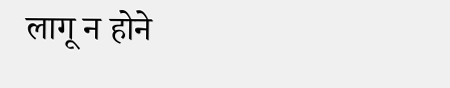लागू न होने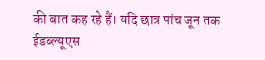की बात कह रहे हैं। यदि छात्र पांच जून तक ईडब्ल्यूएस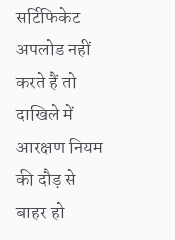सर्टिफिकेट अपलोड नहीं करते हैं तो दाखिले में आरक्षण नियम की दौड़ से बाहर हो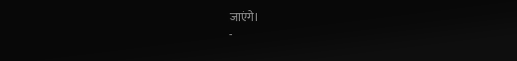जाएंगे।
-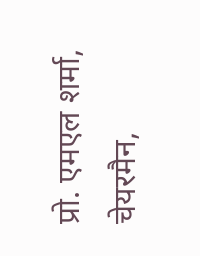प्रो. एमएल शर्मा, चेयरमैन,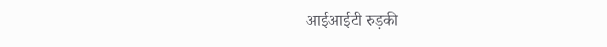आईआईटी रुड़की